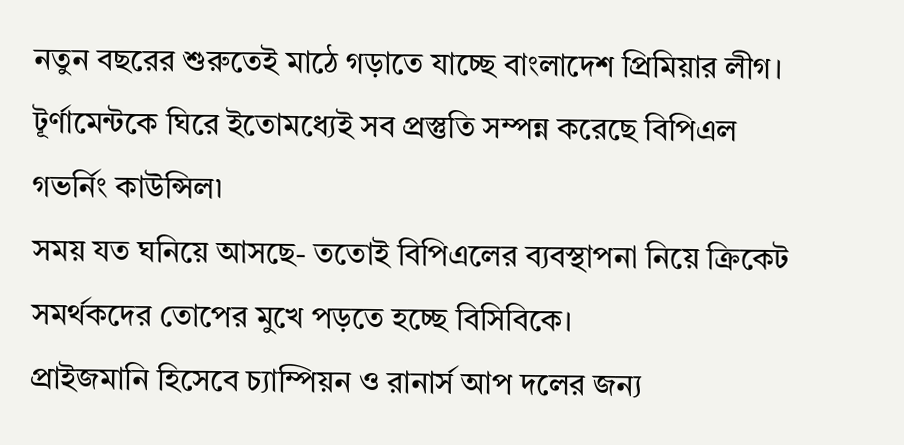নতুন বছরের শুরুতেই মাঠে গড়াতে যাচ্ছে বাংলাদেশ প্রিমিয়ার লীগ। টূর্ণামেন্টকে ঘিরে ইতোমধ্যেই সব প্রস্তুতি সম্পন্ন করেছে বিপিএল গভর্নিং কাউন্সিল৷
সময় যত ঘনিয়ে আসছে- ততোই বিপিএলের ব্যবস্থাপনা নিয়ে ক্রিকেট সমর্থকদের তোপের মুখে পড়তে হচ্ছে বিসিবিকে।
প্রাইজমানি হিসেবে চ্যাম্পিয়ন ও রানার্স আপ দলের জন্য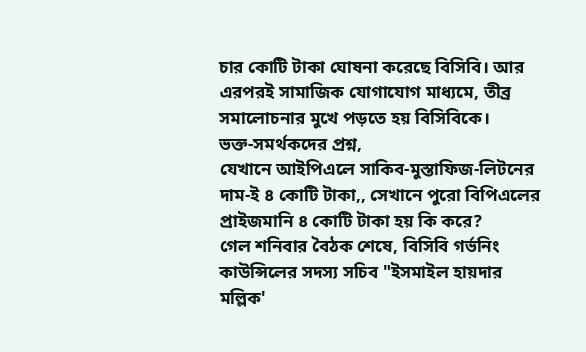চার কোটি টাকা ঘোষনা করেছে বিসিবি। আর এরপরই সামাজিক যোগাযোগ মাধ্যমে, তীব্র সমালোচনার মুখে পড়তে হয় বিসিবিকে।
ভক্ত-সমর্থকদের প্রশ্ন,
যেখানে আইপিএলে সাকিব-মুস্তাফিজ-লিটনের দাম-ই ৪ কোটি টাকা,, সেখানে পুরো বিপিএলের প্রাইজমানি ৪ কোটি টাকা হয় কি করে?
গেল শনিবার বৈঠক শেষে, বিসিবি গর্ভনিং কাউন্সিলের সদস্য সচিব "ইসমাইল হায়দার মল্লিক'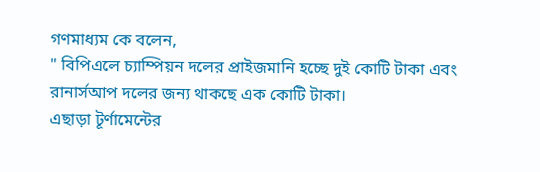গণমাধ্যম কে বলেন,
" বিপিএলে চ্যাম্পিয়ন দলের প্রাইজমানি হচ্ছে দুই কোটি টাকা এবং রানার্সআপ দলের জন্য থাকছে এক কোটি টাকা।
এছাড়া টূর্ণামেন্টের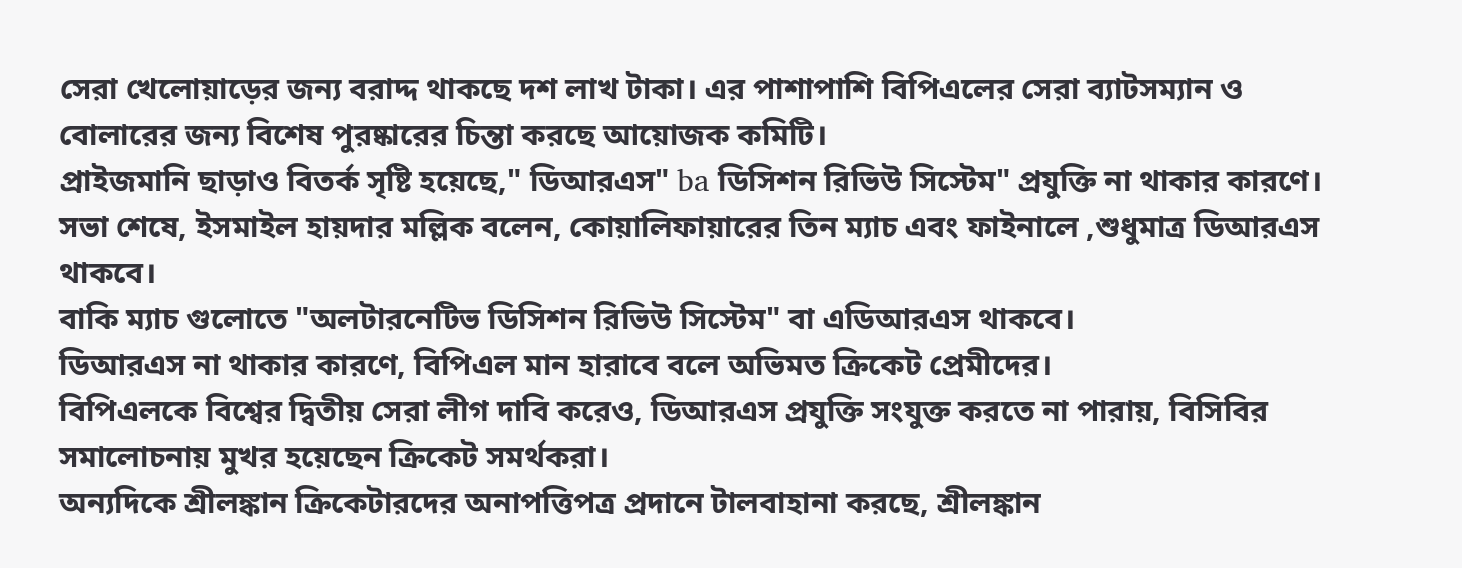সেরা খেলোয়াড়ের জন্য বরাদ্দ থাকছে দশ লাখ টাকা। এর পাশাপাশি বিপিএলের সেরা ব্যাটসম্যান ও বোলারের জন্য বিশেষ পুরষ্কারের চিন্তা করছে আয়োজক কমিটি।
প্রাইজমানি ছাড়াও বিতর্ক সৃষ্টি হয়েছে," ডিআরএস" ba ডিসিশন রিভিউ সিস্টেম" প্রযুক্তি না থাকার কারণে।
সভা শেষে, ইসমাইল হায়দার মল্লিক বলেন, কোয়ালিফায়ারের তিন ম্যাচ এবং ফাইনালে ,শুধুমাত্র ডিআরএস থাকবে।
বাকি ম্যাচ গুলোতে "অলটারনেটিভ ডিসিশন রিভিউ সিস্টেম" বা এডিআরএস থাকবে।
ডিআরএস না থাকার কারণে, বিপিএল মান হারাবে বলে অভিমত ক্রিকেট প্রেমীদের।
বিপিএলকে বিশ্বের দ্বিতীয় সেরা লীগ দাবি করেও, ডিআরএস প্রযুক্তি সংযুক্ত করতে না পারায়, বিসিবির সমালোচনায় মুখর হয়েছেন ক্রিকেট সমর্থকরা।
অন্যদিকে শ্রীলঙ্কান ক্রিকেটারদের অনাপত্তিপত্র প্রদানে টালবাহানা করছে, শ্রীলঙ্কান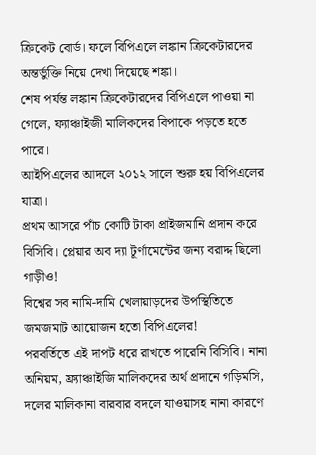ক্রিকেট বোর্ড। ফলে বিপিএলে লঙ্কান ক্রিকেটারদের অন্তর্ভুক্তি নিয়ে দেখা দিয়েছে শঙ্কা।
শেষ পর্যন্ত লঙ্কান ক্রিকেটারদের বিপিএলে পাওয়া না গেলে, ফ্যাঞ্চাইজী মালিকদের বিপাকে পড়তে হতে পারে।
আইপিএলের আদলে ২০১২ সালে শুরু হয় বিপিএলের যাত্রা।
প্রথম আসরে পাঁচ কোটি টাকা প্রাইজমানি প্রদান করে বিসিবি। প্লেয়ার অব দ্যা টূর্ণামেন্টের জন্য বরাদ্দ ছিলো গাড়ীও!
বিশ্বের সব নামি-দামি খেলায়াড়দের উপস্থিতিতে জমজমাট আয়োজন হতো বিপিএলের!
পরবর্তিতে এই দাপট ধরে রাখতে পারেনি বিসিবি। নানা অনিয়ম, ফ্র্যাঞ্চাইজি মালিকদের অর্থ প্রদানে গড়িমসি,
দলের মালিকানা বারবার বদলে যাওয়াসহ নানা কারণে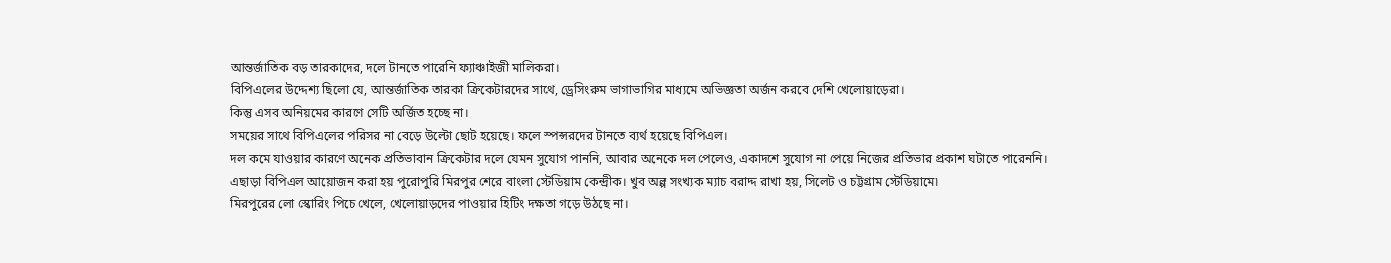আন্তর্জাতিক বড় তারকাদের, দলে টানতে পারেনি ফ্যাঞ্চাইজী মালিকরা।
বিপিএলের উদ্দেশ্য ছিলো যে, আন্তর্জাতিক তারকা ক্রিকেটারদের সাথে, ড্রেসিংরুম ভাগাভাগির মাধ্যমে অভিজ্ঞতা অর্জন করবে দেশি খেলোয়াড়েরা।
কিন্তু এসব অনিয়মের কারণে সেটি অর্জিত হচ্ছে না।
সময়ের সাথে বিপিএলের পরিসর না বেড়ে উল্টো ছোট হয়েছে। ফলে স্পন্সরদের টানতে ব্যর্থ হয়েছে বিপিএল।
দল কমে যাওয়ার কারণে অনেক প্রতিভাবান ক্রিকেটার দলে যেমন সুযোগ পাননি, আবার অনেকে দল পেলেও, একাদশে সুযোগ না পেয়ে নিজের প্রতিভার প্রকাশ ঘটাতে পারেননি।
এছাড়া বিপিএল আয়োজন করা হয় পুরোপুরি মিরপুর শেরে বাংলা স্টেডিয়াম কেন্দ্রীক। খুব অল্প সংখ্যক ম্যাচ বরাদ্দ রাখা হয়, সিলেট ও চট্টগ্রাম স্টেডিয়ামে৷
মিরপুরের লো স্কোরিং পিচে খেলে, খেলোয়াড়দের পাওয়ার হিটিং দক্ষতা গড়ে উঠছে না।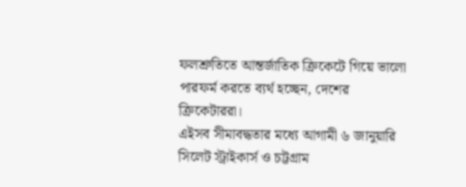ফলশ্রুতিতে আন্তর্জাতিক ক্রিকেটে গিয়ে ভালো পারফর্ম করতে ব্যর্থ হচ্ছেন, দেশের ক্রিকেটাররা।
এইসব সীমাবদ্ধতার মধ্যে আগামী ৬ জানুয়ারি সিলেট স্ট্রাইকার্স ও চট্টগ্রাম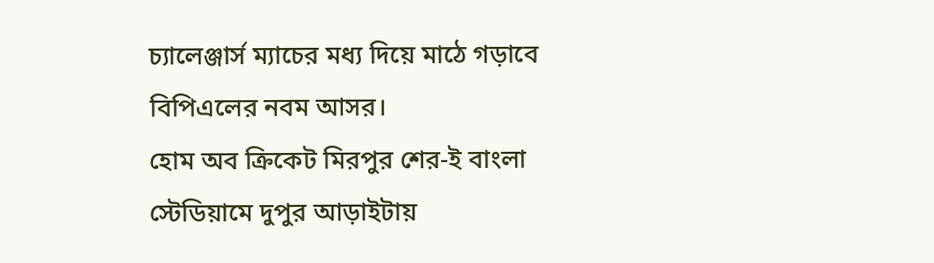চ্যালেঞ্জার্স ম্যাচের মধ্য দিয়ে মাঠে গড়াবে বিপিএলের নবম আসর।
হোম অব ক্রিকেট মিরপুর শের-ই বাংলা স্টেডিয়ামে দুপুর আড়াইটায়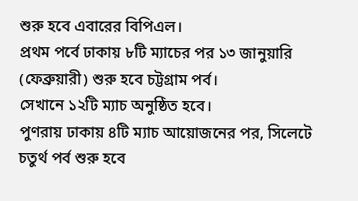শুরু হবে এবারের বিপিএল।
প্রথম পর্বে ঢাকায় ৮টি ম্যাচের পর ১৩ জানুয়ারি (ফেব্রুয়ারী) শুরু হবে চট্টগ্রাম পর্ব।
সেখানে ১২টি ম্যাচ অনুষ্ঠিত হবে।
পুণরায় ঢাকায় ৪টি ম্যাচ আয়োজনের পর, সিলেটে চতুর্থ পর্ব শুরু হবে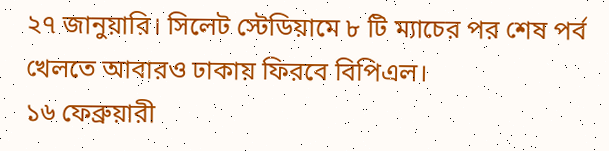২৭ জানুয়ারি। সিলেট স্টেডিয়ামে ৮ টি ম্যাচের পর শেষ পর্ব খেলতে আবারও ঢাকায় ফিরবে বিপিএল।
১৬ ফেব্রুয়ারী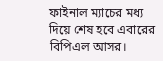ফাইনাল ম্যাচের মধ্য দিয়ে শেষ হবে এবারের বিপিএল আসর।